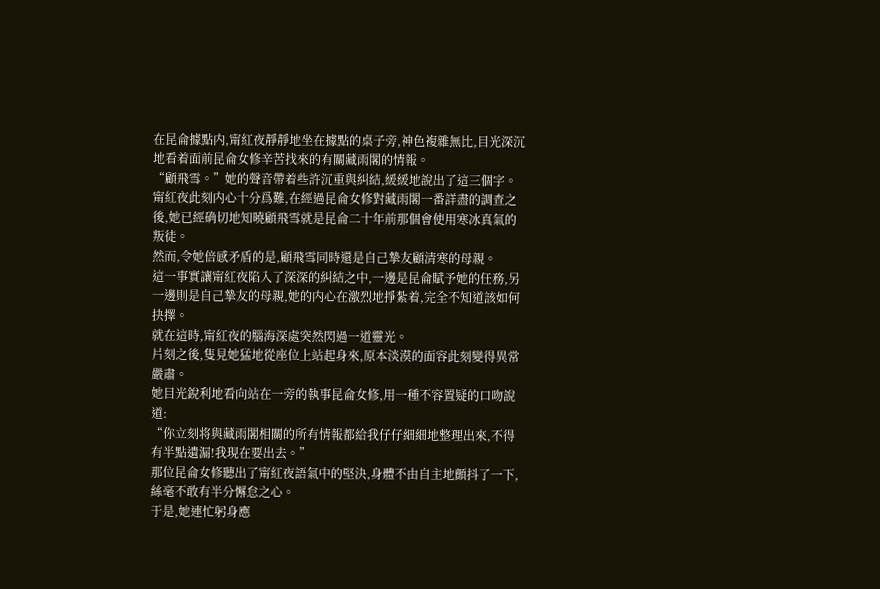在昆侖據點内,甯紅夜靜靜地坐在據點的桌子旁,神色複雜無比,目光深沉地看着面前昆侖女修辛苦找來的有關藏雨閣的情報。
“顧飛雪。”她的聲音帶着些許沉重與糾結,緩緩地說出了這三個字。
甯紅夜此刻内心十分爲難,在經過昆侖女修對藏雨閣一番詳盡的調查之後,她已經确切地知曉顧飛雪就是昆侖二十年前那個會使用寒冰真氣的叛徒。
然而,令她倍感矛盾的是,顧飛雪同時還是自己摯友顧清寒的母親。
這一事實讓甯紅夜陷入了深深的糾結之中,一邊是昆侖賦予她的任務,另一邊則是自己摯友的母親,她的内心在激烈地掙紮着,完全不知道該如何抉擇。
就在這時,甯紅夜的腦海深處突然閃過一道靈光。
片刻之後,隻見她猛地從座位上站起身來,原本淡漠的面容此刻變得異常嚴肅。
她目光銳利地看向站在一旁的執事昆侖女修,用一種不容置疑的口吻說道:
“你立刻将與藏雨閣相關的所有情報都給我仔仔細細地整理出來,不得有半點遺漏!我現在要出去。”
那位昆侖女修聽出了甯紅夜語氣中的堅決,身體不由自主地顫抖了一下,絲毫不敢有半分懈怠之心。
于是,她連忙躬身應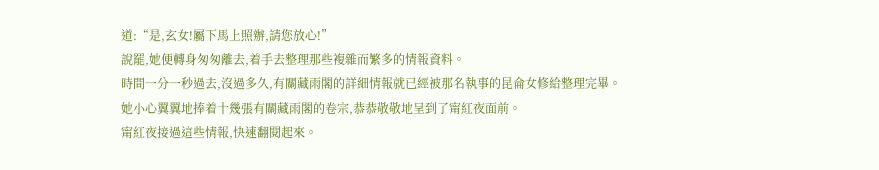道:“是,玄女!屬下馬上照辦,請您放心!”
說罷,她便轉身匆匆離去,着手去整理那些複雜而繁多的情報資料。
時間一分一秒過去,沒過多久,有關藏雨閣的詳細情報就已經被那名執事的昆侖女修給整理完畢。
她小心翼翼地捧着十幾張有關藏雨閣的卷宗,恭恭敬敬地呈到了甯紅夜面前。
甯紅夜接過這些情報,快速翻閱起來。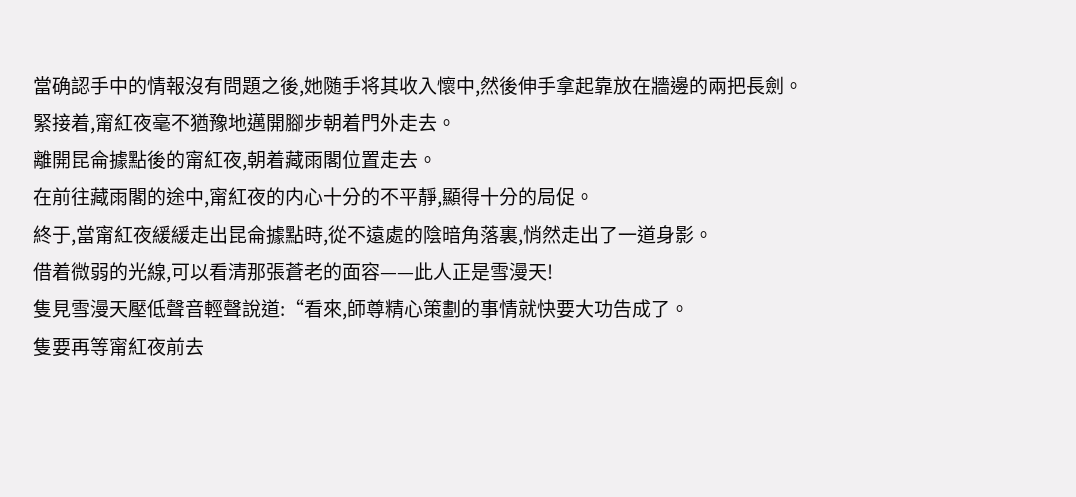當确認手中的情報沒有問題之後,她随手将其收入懷中,然後伸手拿起靠放在牆邊的兩把長劍。
緊接着,甯紅夜毫不猶豫地邁開腳步朝着門外走去。
離開昆侖據點後的甯紅夜,朝着藏雨閣位置走去。
在前往藏雨閣的途中,甯紅夜的内心十分的不平靜,顯得十分的局促。
終于,當甯紅夜緩緩走出昆侖據點時,從不遠處的陰暗角落裏,悄然走出了一道身影。
借着微弱的光線,可以看清那張蒼老的面容——此人正是雪漫天!
隻見雪漫天壓低聲音輕聲說道:“看來,師尊精心策劃的事情就快要大功告成了。
隻要再等甯紅夜前去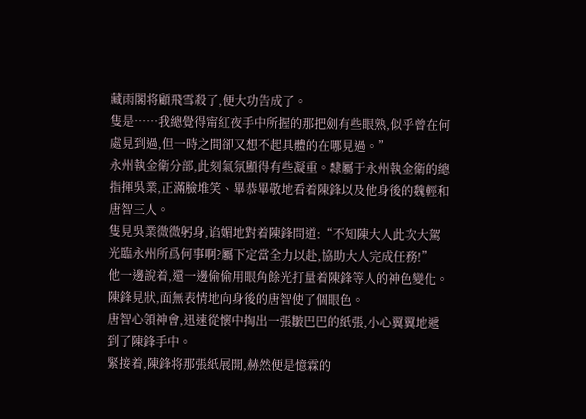藏雨閣将顧飛雪殺了,便大功告成了。
隻是……我總覺得甯紅夜手中所握的那把劍有些眼熟,似乎曾在何處見到過,但一時之間卻又想不起具體的在哪見過。”
永州執金衛分部,此刻氣氛顯得有些凝重。隸屬于永州執金衛的總指揮吳業,正滿臉堆笑、畢恭畢敬地看着陳鋒以及他身後的魏輕和唐智三人。
隻見吳業微微躬身,谄媚地對着陳鋒問道:“不知陳大人此次大駕光臨永州所爲何事啊?屬下定當全力以赴,協助大人完成任務!”
他一邊說着,還一邊偷偷用眼角餘光打量着陳鋒等人的神色變化。
陳鋒見狀,面無表情地向身後的唐智使了個眼色。
唐智心領神會,迅速從懷中掏出一張皺巴巴的紙張,小心翼翼地遞到了陳鋒手中。
緊接着,陳鋒将那張紙展開,赫然便是憶霖的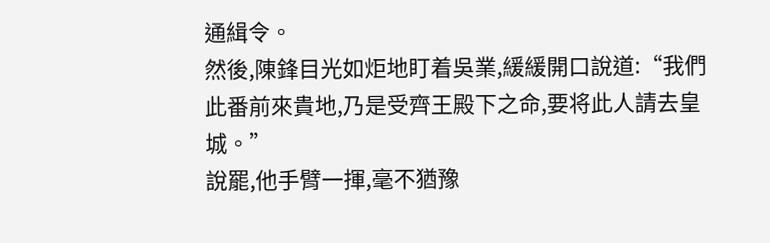通緝令。
然後,陳鋒目光如炬地盯着吳業,緩緩開口說道:“我們此番前來貴地,乃是受齊王殿下之命,要将此人請去皇城。”
說罷,他手臂一揮,毫不猶豫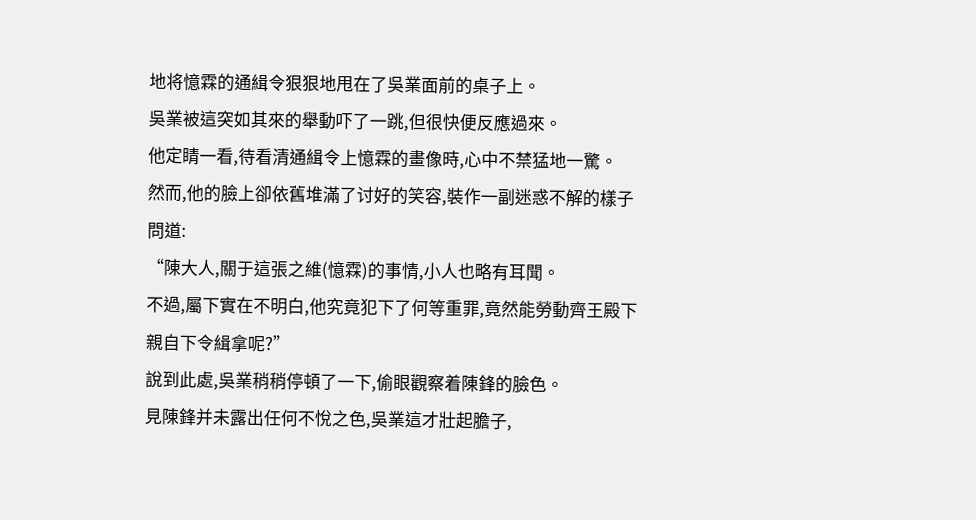地将憶霖的通緝令狠狠地甩在了吳業面前的桌子上。
吳業被這突如其來的舉動吓了一跳,但很快便反應過來。
他定睛一看,待看清通緝令上憶霖的畫像時,心中不禁猛地一驚。
然而,他的臉上卻依舊堆滿了讨好的笑容,裝作一副迷惑不解的樣子問道:
“陳大人,關于這張之維(憶霖)的事情,小人也略有耳聞。
不過,屬下實在不明白,他究竟犯下了何等重罪,竟然能勞動齊王殿下親自下令緝拿呢?”
說到此處,吳業稍稍停頓了一下,偷眼觀察着陳鋒的臉色。
見陳鋒并未露出任何不悅之色,吳業這才壯起膽子,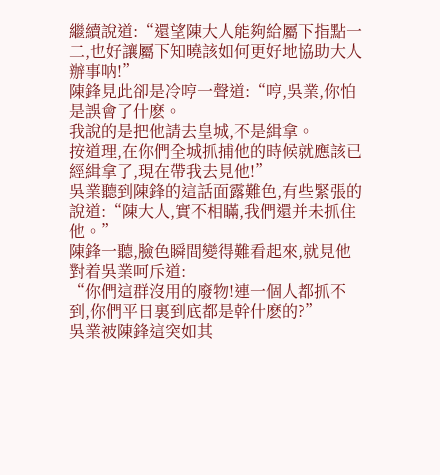繼續說道:“還望陳大人能夠給屬下指點一二,也好讓屬下知曉該如何更好地協助大人辦事呐!”
陳鋒見此卻是冷哼一聲道:“哼,吳業,你怕是誤會了什麽。
我說的是把他請去皇城,不是緝拿。
按道理,在你們全城抓捕他的時候就應該已經緝拿了,現在帶我去見他!”
吳業聽到陳鋒的這話面露難色,有些緊張的說道:“陳大人,實不相瞞,我們還并未抓住他。”
陳鋒一聽,臉色瞬間變得難看起來,就見他對着吳業呵斥道:
“你們這群沒用的廢物!連一個人都抓不到,你們平日裏到底都是幹什麽的?”
吳業被陳鋒這突如其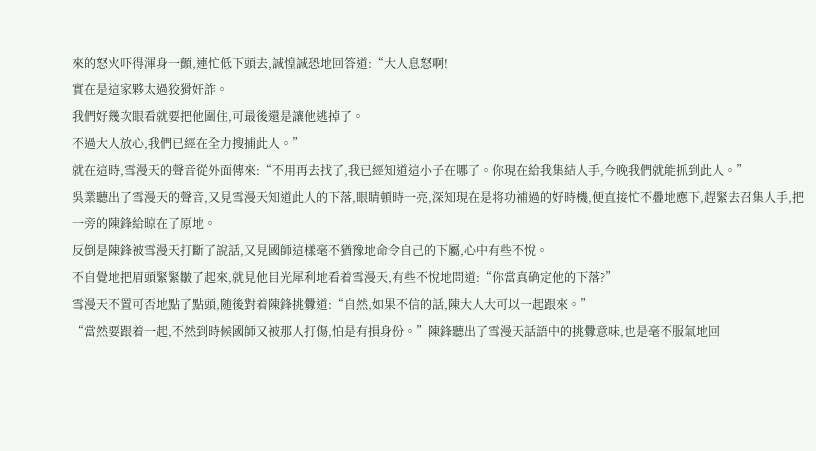來的怒火吓得渾身一顫,連忙低下頭去,誠惶誠恐地回答道:“大人息怒啊!
實在是這家夥太過狡猾奸詐。
我們好幾次眼看就要把他圍住,可最後還是讓他逃掉了。
不過大人放心,我們已經在全力搜捕此人。”
就在這時,雪漫天的聲音從外面傳來:“不用再去找了,我已經知道這小子在哪了。你現在給我集結人手,今晚我們就能抓到此人。”
吳業聽出了雪漫天的聲音,又見雪漫天知道此人的下落,眼睛頓時一亮,深知現在是将功補過的好時機,便直接忙不疊地應下,趕緊去召集人手,把一旁的陳鋒給晾在了原地。
反倒是陳鋒被雪漫天打斷了說話,又見國師這樣毫不猶豫地命令自己的下屬,心中有些不悅。
不自覺地把眉頭緊緊皺了起來,就見他目光犀利地看着雪漫天,有些不悅地問道:“你當真确定他的下落?”
雪漫天不置可否地點了點頭,随後對着陳鋒挑釁道:“自然,如果不信的話,陳大人大可以一起跟來。”
“當然要跟着一起,不然到時候國師又被那人打傷,怕是有損身份。”陳鋒聽出了雪漫天話語中的挑釁意味,也是毫不服氣地回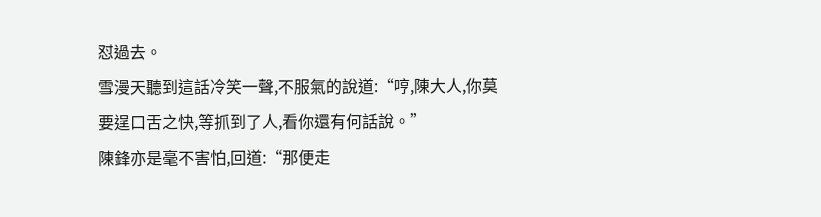怼過去。
雪漫天聽到這話冷笑一聲,不服氣的說道:“哼,陳大人,你莫要逞口舌之快,等抓到了人,看你還有何話說。”
陳鋒亦是毫不害怕,回道:“那便走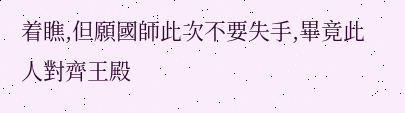着瞧,但願國師此次不要失手,畢竟此人對齊王殿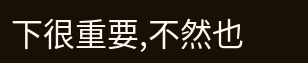下很重要,不然也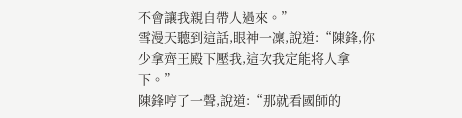不會讓我親自帶人過來。”
雪漫天聽到這話,眼神一凜,說道:“陳鋒,你少拿齊王殿下壓我,這次我定能将人拿下。”
陳鋒哼了一聲,說道:“那就看國師的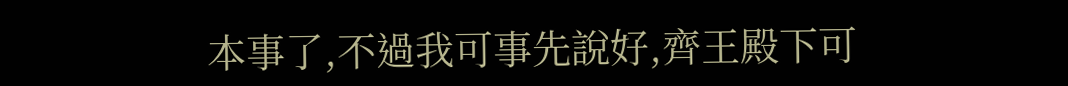本事了,不過我可事先說好,齊王殿下可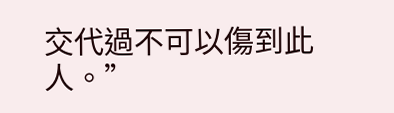交代過不可以傷到此人。”